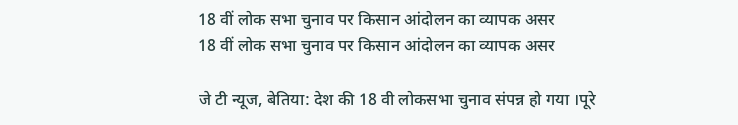18 वीं लोक सभा चुनाव पर किसान आंदोलन का व्यापक असर
18 वीं लोक सभा चुनाव पर किसान आंदोलन का व्यापक असर

जे टी न्यूज, बेतिया: देश की 18 वी लोकसभा चुनाव संपन्न हो गया ।पूरे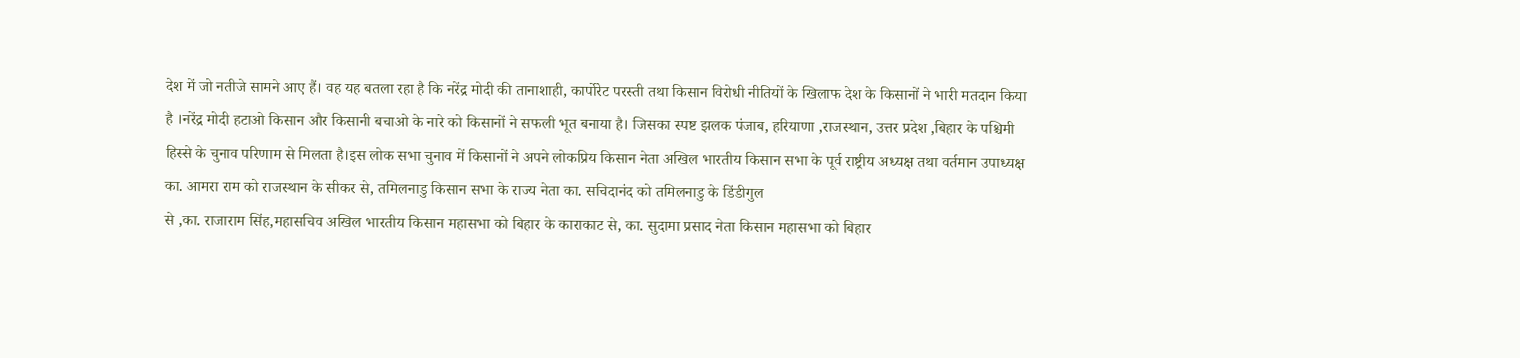देश में जो नतीजे सामने आए हैं। वह यह बतला रहा है कि नरेंद्र मोदी की तानाशाही, कार्पोरेट परस्ती तथा किसान विरोधी नीतियों के खिलाफ देश के किसानों ने भारी मतदान किया है ।नरेंद्र मोदी हटाओ किसान और किसानी बचाओ के नारे को किसानों ने सफली भूत बनाया है। जिसका स्पष्ट झलक पंजाब, हरियाणा ,राजस्थान, उत्तर प्रदेश ,बिहार के पश्चिमी हिस्से के चुनाव परिणाम से मिलता है।इस लोक सभा चुनाव में किसानों ने अपने लोकप्रिय किसान नेता अखिल भारतीय किसान सभा के पूर्व राष्ट्रीय अध्यक्ष तथा वर्तमान उपाध्यक्ष का. आमरा राम को राजस्थान के सीकर से, तमिलनाडु किसान सभा के राज्य नेता का. सचिदानंद को तमिलनाडु के डिंडीगुल
से ,का. राजाराम सिंह,महासचिव अखिल भारतीय किसान महासभा को बिहार के काराकाट से, का. सुदामा प्रसाद नेता किसान महासभा को बिहार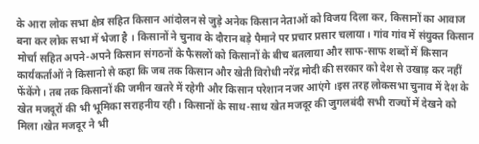के आरा लोक सभा क्षेत्र सहित किसान आंदोलन से जुड़े अनेक किसान नेताओं को विजय दिला कर, किसानों का आवाज बना कर लोक सभा में भेजा है । किसानों ने चुनाव के दौरान बड़े पैमाने पर प्रचार प्रसार चलाया। गांव गांव में संयुक्त किसान मोर्चा सहित अपने-अपने किसान संगठनों के फैसलों को किसानों के बीच बतलाया और साफ-साफ शब्दों में किसान कार्यकर्ताओं ने किसानो से कहा कि जब तक किसान और खेती विरोधी नरेंद्र मोदी की सरकार को देश से उखाड़ कर नहीं फेंकेंगे। तब तक किसानों की जमीन खतरे में रहेगी और किसान परेशान नजर आएंगे ।इस तरह लोकसभा चुनाव में देश के खेत मजदूरों की भी भूमिका सराहनीय रही। किसानों के साथ-साथ खेत मजदूर की जुगलबंदी सभी राज्यों में देखने को मिला ।खेत मजदूर ने भी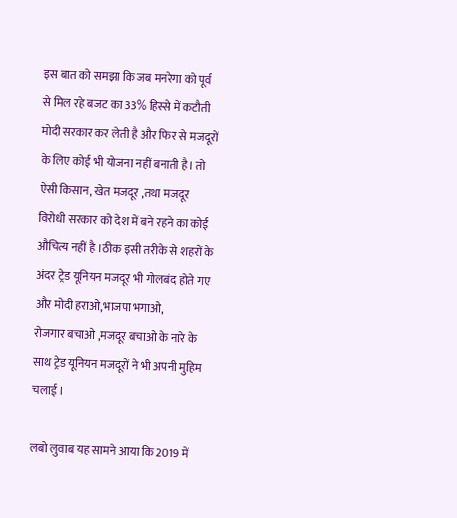इस बात को समझा कि जब मनरेगा को पूर्व से मिल रहे बजट का 33% हिस्से में कटौती मोदी सरकार कर लेती है और फिर से मजदूरों के लिए कोई भी योजना नहीं बनाती है। तो ऐसी किसान, खेत मजदूर ,तथा मजदूर विरोधी सरकार को देश में बने रहने का कोई औचित्य नहीं है ।ठीक इसी तरीके से शहरों के अंदर ट्रेड यूनियन मजदूर भी गोलबंद होते गए और मोदी हराओ,भाजपा भगाओ,
रोजगार बचाओ ,मजदूर बचाओ के नारे के साथ ट्रेड यूनियन मजदूरों ने भी अपनी मुहिम चलाई ।

लबो लुवाब यह सामने आया कि 2019 में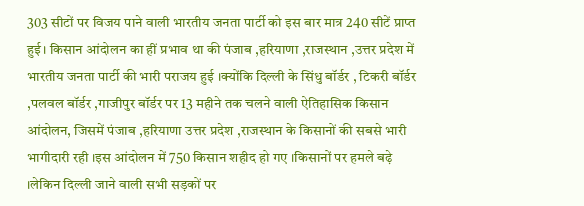303 सीटों पर विजय पाने वाली भारतीय जनता पार्टी को इस बार मात्र 240 सीटें प्राप्त हुई। किसान आंदोलन का हीं प्रभाव था की पंजाब ,हरियाणा ,राजस्थान ,उत्तर प्रदेश में भारतीय जनता पार्टी की भारी पराजय हुई ।क्योंकि दिल्ली के सिंधु बॉर्डर , टिकरी बॉर्डर ,पलवल बॉर्डर ,गाजीपुर बॉर्डर पर 13 महीने तक चलने वाली ऐतिहासिक किसान आंदोलन, जिसमें पंजाब ,हरियाणा उत्तर प्रदेश ,राजस्थान के किसानों की सबसे भारी भागीदारी रही ।इस आंदोलन में 750 किसान शहीद हो गए ।किसानों पर हमले बढ़े ।लेकिन दिल्ली जाने वाली सभी सड़कों पर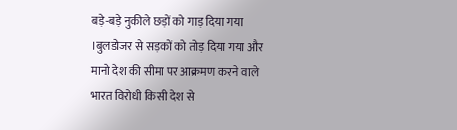बड़े-बड़े नुकीले छड़ों को गाड़ दिया गया ।बुलडोजर से सड़कों को तोड़ दिया गया और मानो देश की सीमा पर आक्रमण करने वाले भारत विरोधी किसी देश से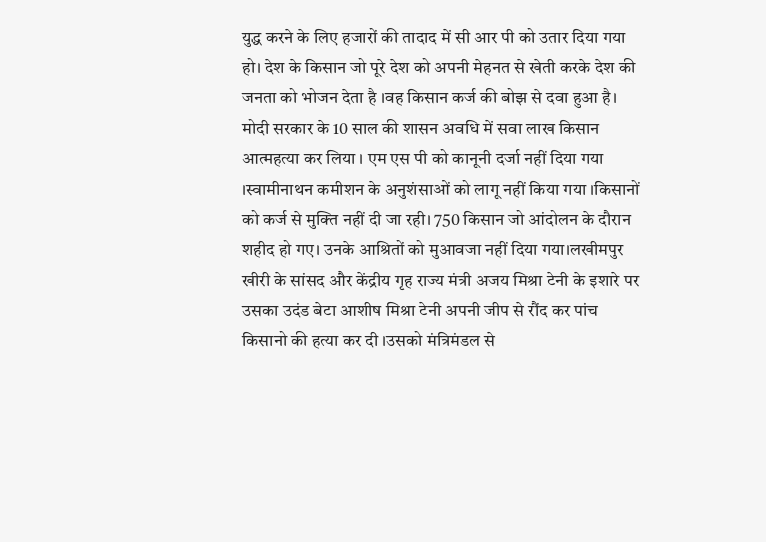युद्ध करने के लिए हजारों की तादाद में सी आर पी को उतार दिया गया हो। देश के किसान जो पूरे देश को अपनी मेहनत से खेती करके देश की जनता को भोजन देता है ।वह किसान कर्ज की बोझ से दवा हुआ है। मोदी सरकार के 10 साल की शासन अवधि में सवा लाख किसान आत्महत्या कर लिया । एम एस पी को कानूनी दर्जा नहीं दिया गया ।स्वामीनाथन कमीशन के अनुशंसाओं को लागू नहीं किया गया ।किसानों को कर्ज से मुक्ति नहीं दी जा रही। 750 किसान जो आंदोलन के दौरान शहीद हो गए। उनके आश्रितों को मुआवजा नहीं दिया गया।लखीमपुर खीरी के सांसद और केंद्रीय गृह राज्य मंत्री अजय मिश्रा टेनी के इशारे पर उसका उदंड बेटा आशीष मिश्रा टेनी अपनी जीप से रौंद कर पांच किसानो की हत्या कर दी ।उसको मंत्रिमंडल से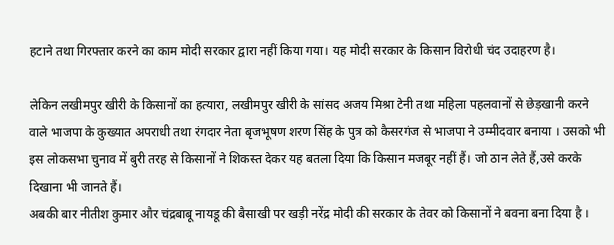हटाने तथा गिरफ्तार करने का काम मोदी सरकार द्वारा नहीं किया गया। यह मोदी सरकार के किसान विरोधी चंद उदाहरण है।

लेकिन लखीमपुर खीरी के किसानों का हत्यारा, लखीमपुर खीरी के सांसद अजय मिश्रा टेनी तथा महिला पहलवानों से छेड़खानी करने वाले भाजपा के कुख्यात अपराधी तथा रंगदार नेता बृजभूषण शरण सिंह के पुत्र को कैसरगंज से भाजपा ने उम्मीदवार बनाया । उसको भी इस लोकसभा चुनाव में बुरी तरह से किसानों ने शिकस्त देकर यह बतला दिया कि किसान मजबूर नहीं हैं। जो ठान लेते हैं,उसे करके दिखाना भी जानते हैं।
अबकी बार नीतीश कुमार और चंद्रबाबू नायडू की बैसाखी पर खड़ी नरेंद्र मोदी की सरकार के तेवर को किसानों ने बवना बना दिया है ।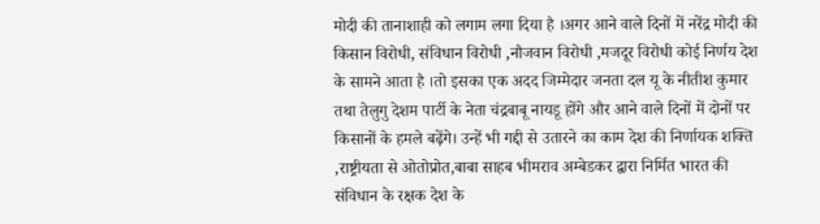मोदी की तानाशाही को लगाम लगा दिया है ।अगर आने वाले दिनों में नरेंद्र मोदी की किसान विरोधी, संविधान विरोधी ,नौजवान विरोधी ,मजदूर विरोधी कोई निर्णय देश के सामने आता है ।तो इसका एक अदद जिम्मेदार जनता दल यू के नीतीश कुमार तथा तेलुगु देशम पार्टी के नेता चंद्रबाबू नायडू होंगे और आने वाले दिनों में दोनों पर किसानों के हमले बढ़ेंगे। उन्हें भी गद्दी से उतारने का काम देश की निर्णायक शक्ति ,राष्ट्रीयता से ओतोप्रोत,बाबा साहब भीमराव अम्बेडकर द्वारा निर्मित भारत की संविधान के रक्षक देश के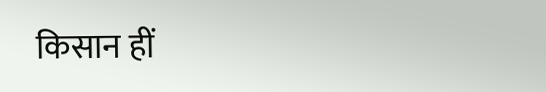किसान हीं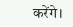करेंगे।